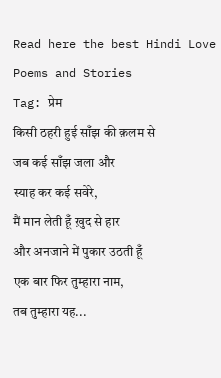Read here the best Hindi Love Poems and Stories
Tag: प्रेम
किसी ठहरी हुई साँझ की क़लम से
जब कई साँझ जला और
स्याह कर कई सवेरे,
मैं मान लेती हूँ ख़ुद से हार
और अनजाने में पुकार उठती हूँ
एक बार फिर तुम्हारा नाम,
तब तुम्हारा यह...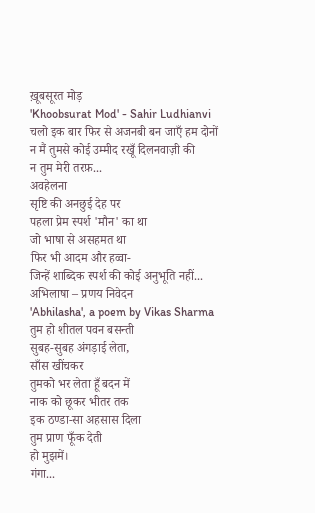ख़ूबसूरत मोड़
'Khoobsurat Mod' - Sahir Ludhianvi
चलो इक बार फिर से अजनबी बन जाएँ हम दोनों
न मैं तुमसे कोई उम्मीद रखूँ दिलनवाज़ी की
न तुम मेरी तरफ़...
अवहेलना
सृष्टि की अनछुई देह पर
पहला प्रेम स्पर्श 'मौन' का था
जो भाषा से असहमत था
फिर भी आदम और हव्वा-
जिन्हें शाब्दिक स्पर्श की कोई अनुभूति नहीं...
अभिलाषा – प्रणय निवेदन
'Abhilasha', a poem by Vikas Sharma
तुम हो शीतल पवन बसन्ती
सुबह-सुबह अंगड़ाई लेता,
साँस खींचकर
तुमको भर लेता हूँ बदन में
नाक को छूकर भीतर तक
इक ठण्डा-सा अहसास दिला
तुम प्राण फूँक देती
हो मुझमें।
गंगा...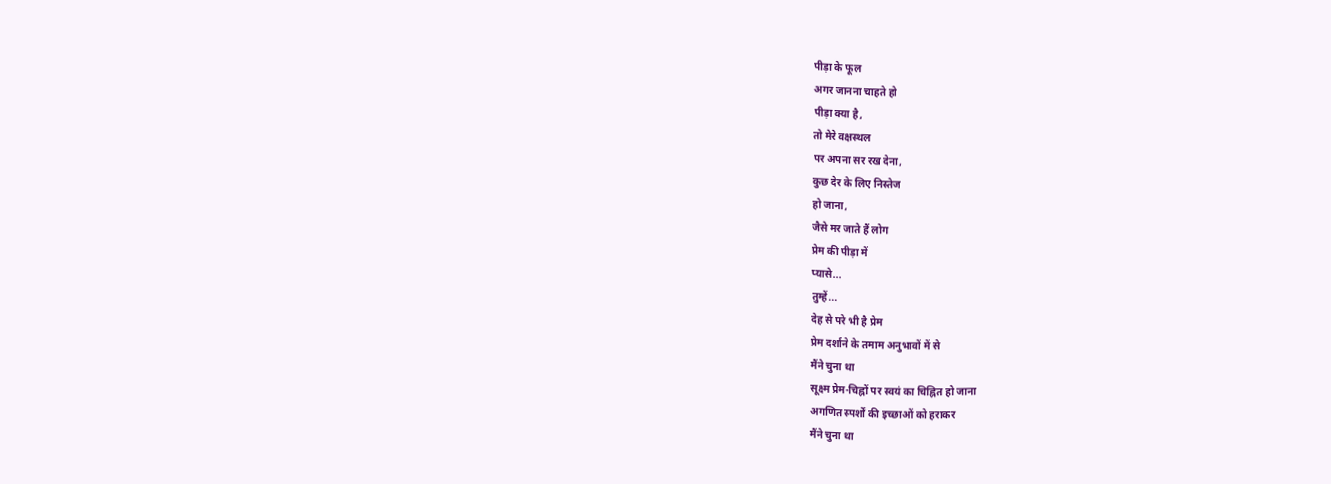पीड़ा के फूल
अगर जानना चाहते हो
पीड़ा क्या है,
तो मेरे वक्षस्थल
पर अपना सर रख देना,
कुछ देर के लिए निस्तेज
हो जाना,
जैसे मर जाते हैं लोग
प्रेम की पीड़ा में
प्यासे...
तुम्हें...
देह से परे भी है प्रेम
प्रेम दर्शाने के तमाम अनुभावों में से
मैंने चुना था
सूक्ष्म प्रेम-चिह्नों पर स्वयं का चिह्नित हो जाना
अगणित स्पर्शों की इच्छाओं को हराकर
मैंने चुना था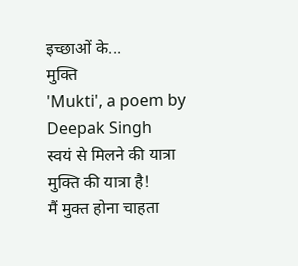इच्छाओं के...
मुक्ति
'Mukti', a poem by Deepak Singh
स्वयं से मिलने की यात्रा
मुक्ति की यात्रा है!
मैं मुक्त होना चाहता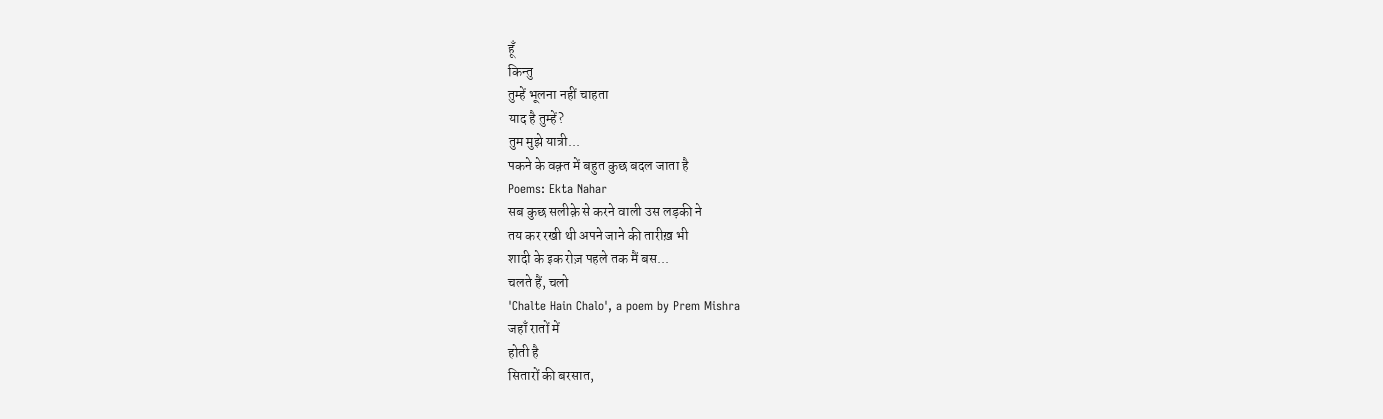हूँ
किन्तु
तुम्हें भूलना नहीं चाहता
याद है तुम्हें?
तुम मुझे यात्री...
पकने के वक़्त में बहुत कुछ बदल जाता है
Poems: Ekta Nahar
सब कुछ सलीक़े से करने वाली उस लड़की ने
तय कर रखी थी अपने जाने की तारीख़ भी
शादी के इक रोज़ पहले तक मैं बस...
चलते हैं, चलो
'Chalte Hain Chalo', a poem by Prem Mishra
जहाँ रातों में
होती है
सितारों की बरसात,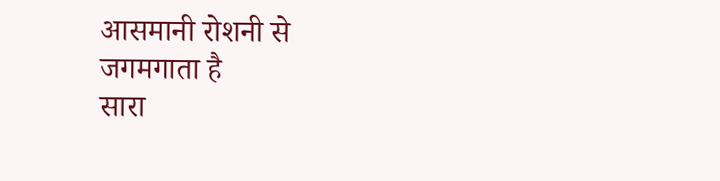आसमानी रोशनी से
जगमगाता है
सारा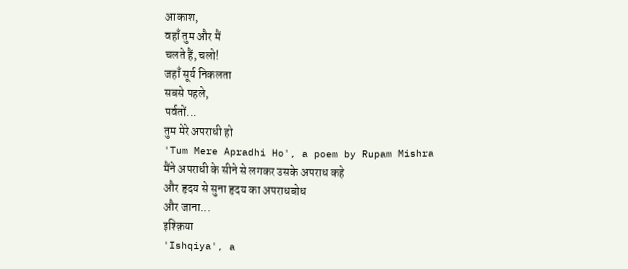आकाश,
वहाँ तुम और मैं
चलते हैं, चलो!
जहाँ सूर्य निकलता
सबसे पहले,
पर्वतों...
तुम मेरे अपराधी हो
'Tum Mere Apradhi Ho', a poem by Rupam Mishra
मैंने अपराधी के सीने से लगकर उसके अपराध कहे
और हृदय से सुना हृदय का अपराधबोध
और जाना...
इश्क़िया
'Ishqiya', a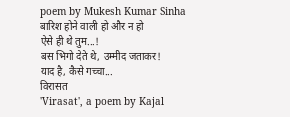poem by Mukesh Kumar Sinha
बारिश होने वाली हो और न हो
ऐसे ही थे तुम...!
बस भिगो देते थे, उम्मीद जताकर!
याद है, कैसे गच्चा...
विरासत
'Virasat', a poem by Kajal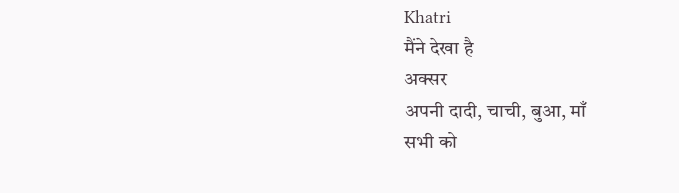Khatri
मैंने देखा है
अक्सर
अपनी दादी, चाची, बुआ, माँ
सभी को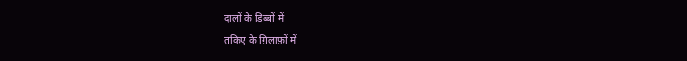दालों के डिब्बों में
तकिए के ग़िलाफ़ों में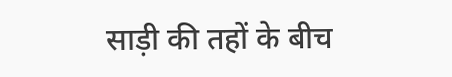साड़ी की तहों के बीच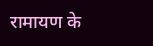रामायण के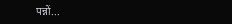पन्नों...